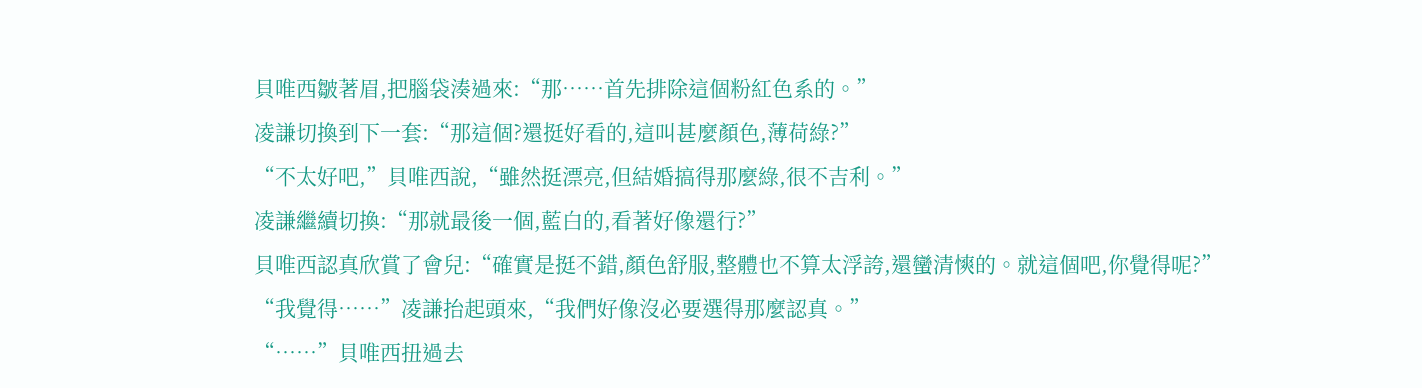貝唯西皺著眉,把腦袋湊過來:“那……首先排除這個粉紅色系的。”
凌謙切換到下一套:“那這個?還挺好看的,這叫甚麼顏色,薄荷綠?”
“不太好吧,”貝唯西說,“雖然挺漂亮,但結婚搞得那麼綠,很不吉利。”
凌謙繼續切換:“那就最後一個,藍白的,看著好像還行?”
貝唯西認真欣賞了會兒:“確實是挺不錯,顏色舒服,整體也不算太浮誇,還蠻清慡的。就這個吧,你覺得呢?”
“我覺得……”凌謙抬起頭來,“我們好像沒必要選得那麼認真。”
“……”貝唯西扭過去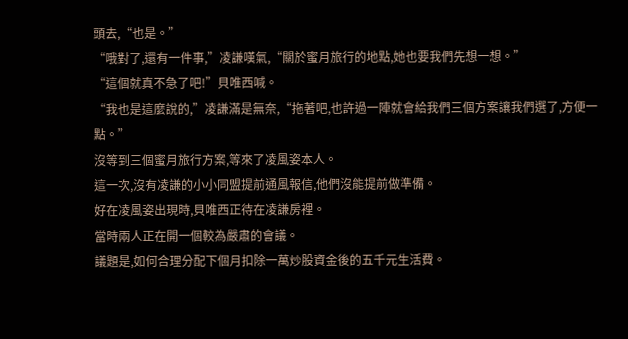頭去,“也是。”
“哦對了,還有一件事,”凌謙嘆氣,“關於蜜月旅行的地點,她也要我們先想一想。”
“這個就真不急了吧!”貝唯西喊。
“我也是這麼說的,”凌謙滿是無奈,“拖著吧,也許過一陣就會給我們三個方案讓我們選了,方便一點。”
沒等到三個蜜月旅行方案,等來了凌風姿本人。
這一次,沒有凌謙的小小同盟提前通風報信,他們沒能提前做準備。
好在凌風姿出現時,貝唯西正待在凌謙房裡。
當時兩人正在開一個較為嚴肅的會議。
議題是,如何合理分配下個月扣除一萬炒股資金後的五千元生活費。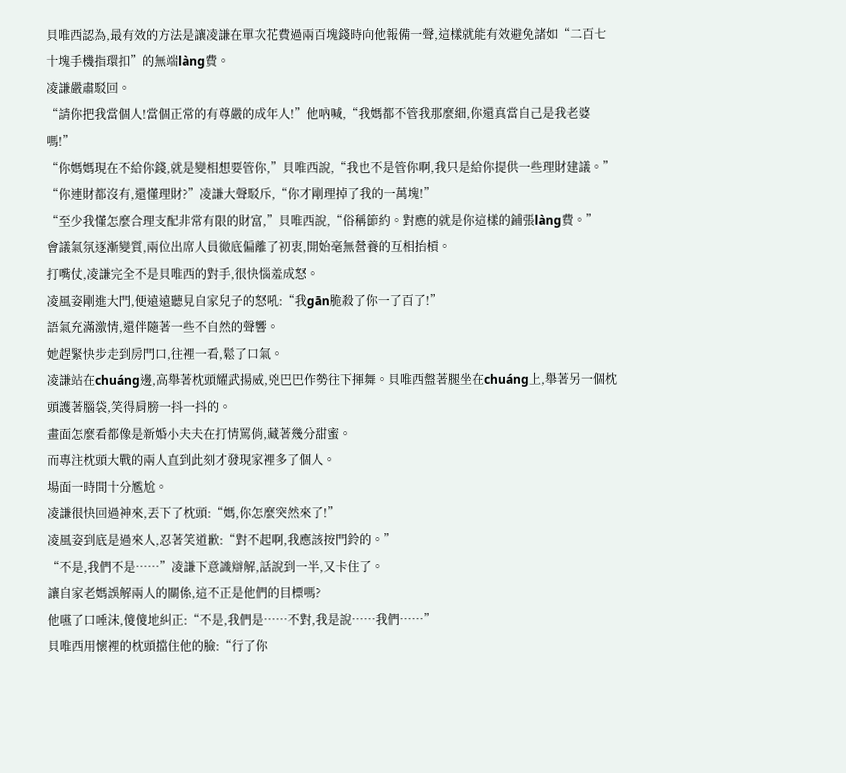貝唯西認為,最有效的方法是讓凌謙在單次花費過兩百塊錢時向他報備一聲,這樣就能有效避免諸如“二百七十塊手機指環扣”的無端làng費。
凌謙嚴肅駁回。
“請你把我當個人!當個正常的有尊嚴的成年人!”他吶喊,“我媽都不管我那麼細,你還真當自己是我老婆嗎!”
“你媽媽現在不給你錢,就是變相想要管你,”貝唯西說,“我也不是管你啊,我只是給你提供一些理財建議。”
“你連財都沒有,還懂理財?”凌謙大聲駁斥,“你才剛理掉了我的一萬塊!”
“至少我懂怎麼合理支配非常有限的財富,”貝唯西說,“俗稱節約。對應的就是你這樣的鋪張làng費。”
會議氣氛逐漸變質,兩位出席人員徹底偏離了初衷,開始毫無營養的互相抬槓。
打嘴仗,凌謙完全不是貝唯西的對手,很快惱羞成怒。
凌風姿剛進大門,便遠遠聽見自家兒子的怒吼:“我gān脆殺了你一了百了!”
語氣充滿激情,還伴隨著一些不自然的聲響。
她趕緊快步走到房門口,往裡一看,鬆了口氣。
凌謙站在chuáng邊,高舉著枕頭耀武揚威,兇巴巴作勢往下揮舞。貝唯西盤著腿坐在chuáng上,舉著另一個枕頭護著腦袋,笑得肩膀一抖一抖的。
畫面怎麼看都像是新婚小夫夫在打情罵俏,藏著幾分甜蜜。
而專注枕頭大戰的兩人直到此刻才發現家裡多了個人。
場面一時間十分尷尬。
凌謙很快回過神來,丟下了枕頭:“媽,你怎麼突然來了!”
凌風姿到底是過來人,忍著笑道歉:“對不起啊,我應該按門鈴的。”
“不是,我們不是……”凌謙下意識辯解,話說到一半,又卡住了。
讓自家老媽誤解兩人的關係,這不正是他們的目標嗎?
他嚥了口唾沫,傻傻地糾正:“不是,我們是……不對,我是說……我們……”
貝唯西用懷裡的枕頭擋住他的臉:“行了你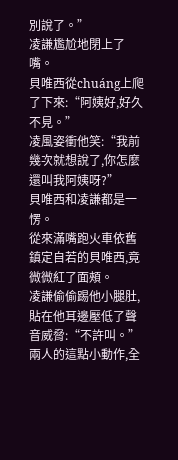別說了。”
凌謙尷尬地閉上了嘴。
貝唯西從chuáng上爬了下來:“阿姨好,好久不見。”
凌風姿衝他笑:“我前幾次就想說了,你怎麼還叫我阿姨呀?”
貝唯西和凌謙都是一愣。
從來滿嘴跑火車依舊鎮定自若的貝唯西,竟微微紅了面頰。
凌謙偷偷踢他小腿肚,貼在他耳邊壓低了聲音威脅:“不許叫。”
兩人的這點小動作,全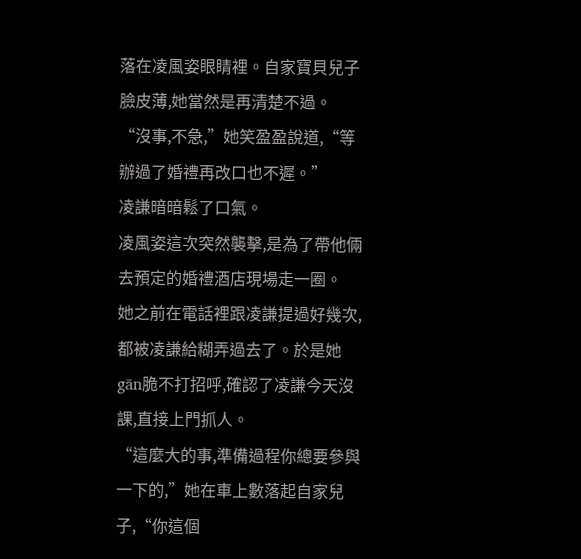落在凌風姿眼睛裡。自家寶貝兒子臉皮薄,她當然是再清楚不過。
“沒事,不急,”她笑盈盈說道,“等辦過了婚禮再改口也不遲。”
凌謙暗暗鬆了口氣。
凌風姿這次突然襲擊,是為了帶他倆去預定的婚禮酒店現場走一圈。
她之前在電話裡跟凌謙提過好幾次,都被凌謙給糊弄過去了。於是她gān脆不打招呼,確認了凌謙今天沒課,直接上門抓人。
“這麼大的事,準備過程你總要參與一下的,”她在車上數落起自家兒子,“你這個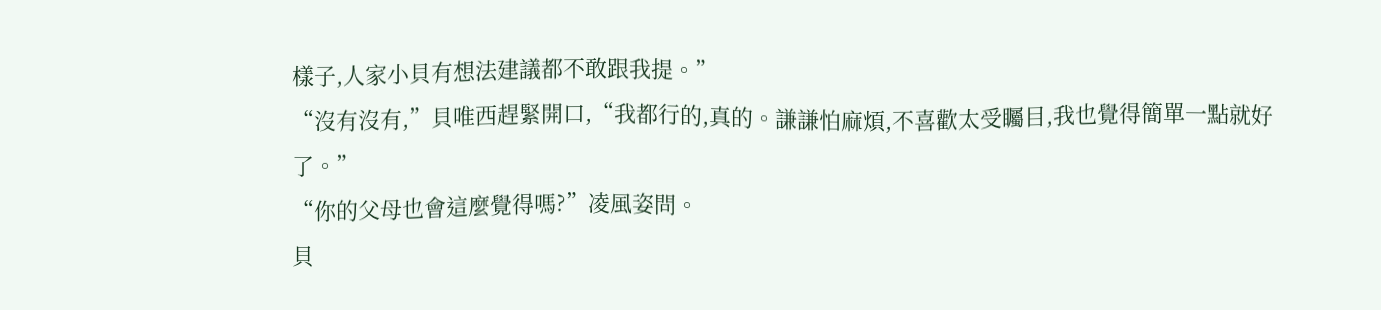樣子,人家小貝有想法建議都不敢跟我提。”
“沒有沒有,”貝唯西趕緊開口,“我都行的,真的。謙謙怕麻煩,不喜歡太受矚目,我也覺得簡單一點就好了。”
“你的父母也會這麼覺得嗎?”凌風姿問。
貝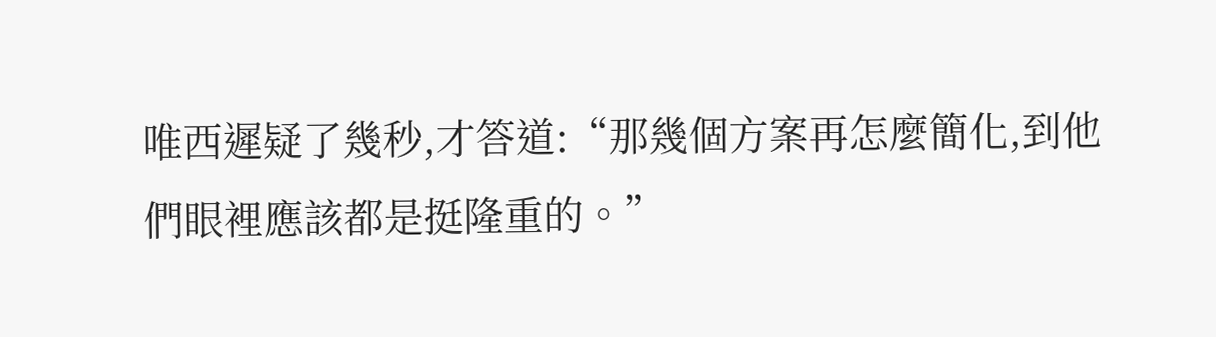唯西遲疑了幾秒,才答道:“那幾個方案再怎麼簡化,到他們眼裡應該都是挺隆重的。”